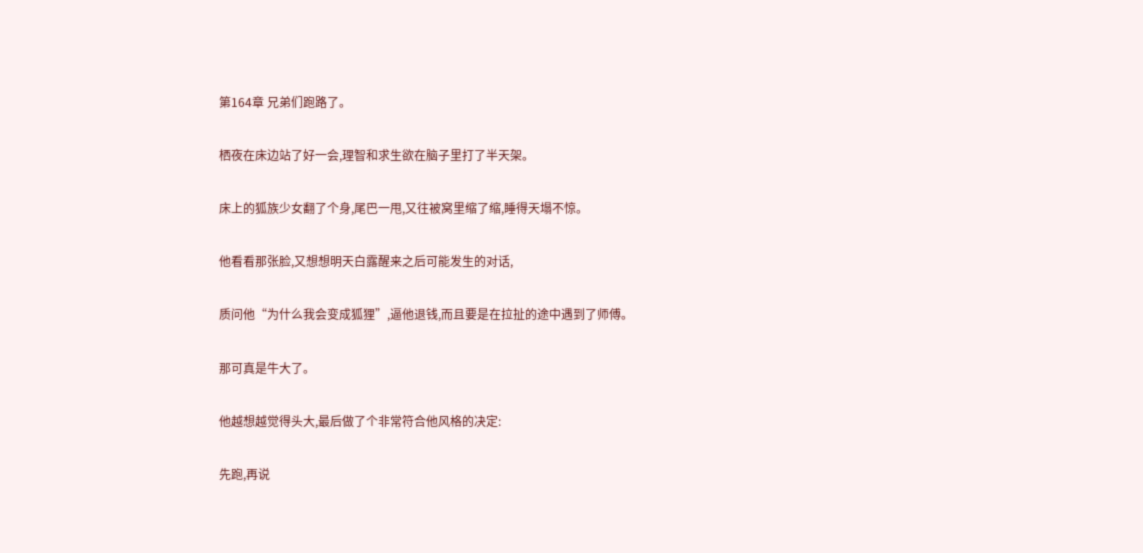第164章 兄弟们跑路了。

栖夜在床边站了好一会,理智和求生欲在脑子里打了半天架。

床上的狐族少女翻了个身,尾巴一甩,又往被窝里缩了缩,睡得天塌不惊。

他看看那张脸,又想想明天白露醒来之后可能发生的对话,

质问他“为什么我会变成狐狸”,逼他退钱,而且要是在拉扯的途中遇到了师傅。

那可真是牛大了。

他越想越觉得头大,最后做了个非常符合他风格的决定:

先跑,再说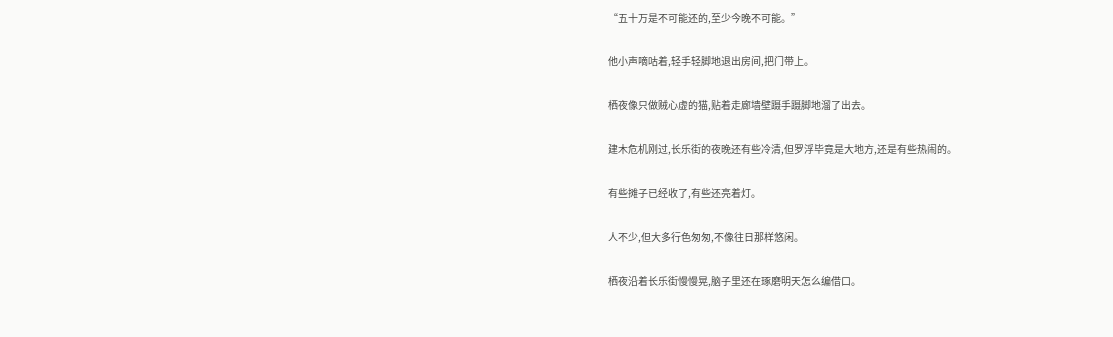“五十万是不可能还的,至少今晚不可能。”

他小声嘀咕着,轻手轻脚地退出房间,把门带上。

栖夜像只做贼心虚的猫,贴着走廊墙壁蹑手蹑脚地溜了出去。

建木危机刚过,长乐街的夜晚还有些冷清,但罗浮毕竟是大地方,还是有些热闹的。

有些摊子已经收了,有些还亮着灯。

人不少,但大多行色匆匆,不像往日那样悠闲。

栖夜沿着长乐街慢慢晃,脑子里还在琢磨明天怎么编借口。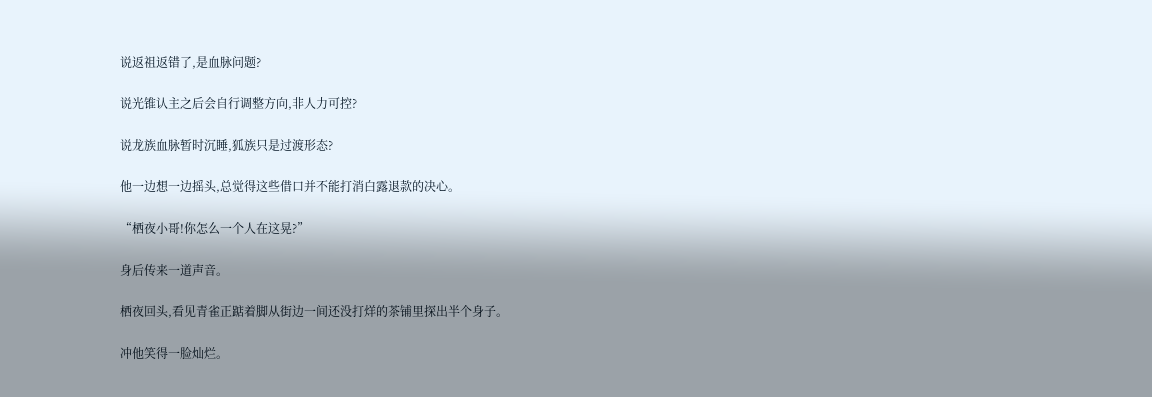说返祖返错了,是血脉问题?

说光锥认主之后会自行调整方向,非人力可控?

说龙族血脉暂时沉睡,狐族只是过渡形态?

他一边想一边摇头,总觉得这些借口并不能打消白露退款的决心。

“栖夜小哥!你怎么一个人在这晃?”

身后传来一道声音。

栖夜回头,看见青雀正踮着脚从街边一间还没打烊的茶铺里探出半个身子。

冲他笑得一脸灿烂。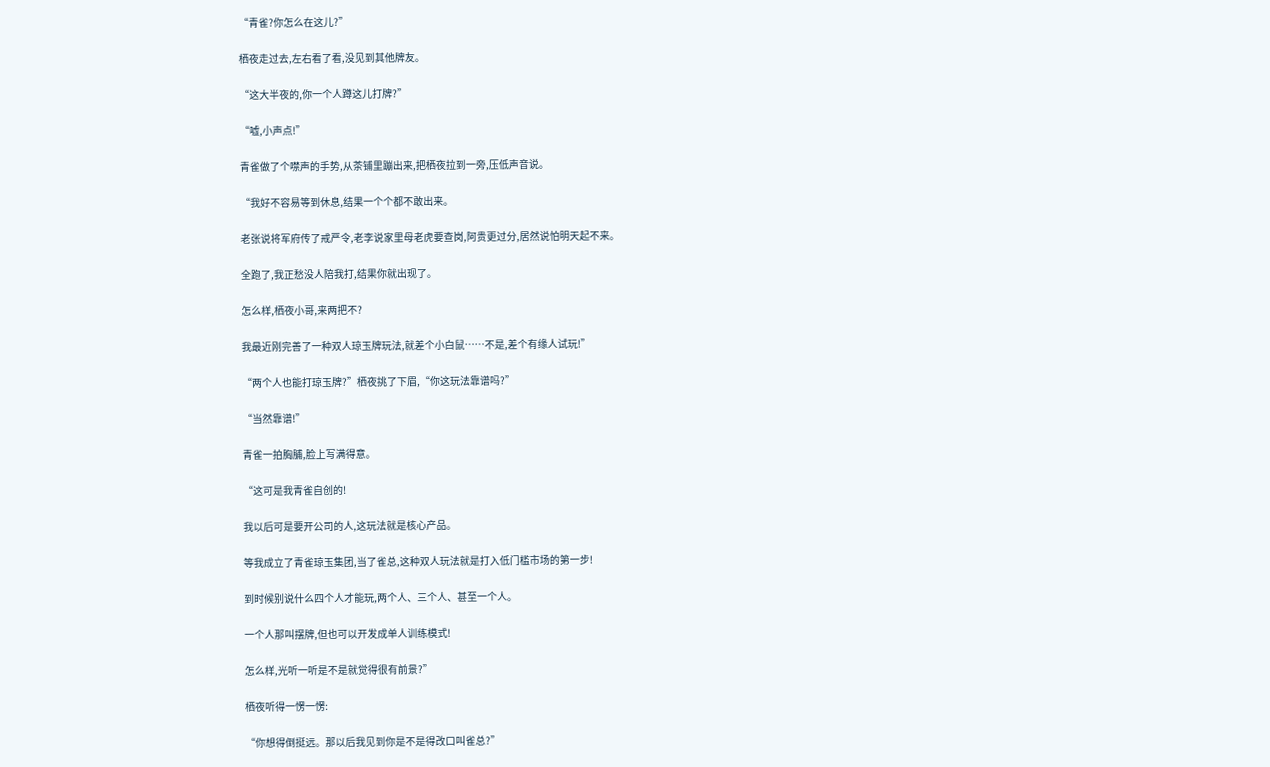“青雀?你怎么在这儿?”

栖夜走过去,左右看了看,没见到其他牌友。

“这大半夜的,你一个人蹲这儿打牌?”

“嘘,小声点!”

青雀做了个噤声的手势,从茶铺里蹦出来,把栖夜拉到一旁,压低声音说。

“我好不容易等到休息,结果一个个都不敢出来。

老张说将军府传了戒严令,老李说家里母老虎要查岗,阿贵更过分,居然说怕明天起不来。

全跑了,我正愁没人陪我打,结果你就出现了。

怎么样,栖夜小哥,来两把不?

我最近刚完善了一种双人琼玉牌玩法,就差个小白鼠……不是,差个有缘人试玩!”

“两个人也能打琼玉牌?”栖夜挑了下眉,“你这玩法靠谱吗?”

“当然靠谱!”

青雀一拍胸脯,脸上写满得意。

“这可是我青雀自创的!

我以后可是要开公司的人,这玩法就是核心产品。

等我成立了青雀琼玉集团,当了雀总,这种双人玩法就是打入低门槛市场的第一步!

到时候别说什么四个人才能玩,两个人、三个人、甚至一个人。

一个人那叫摆牌,但也可以开发成单人训练模式!

怎么样,光听一听是不是就觉得很有前景?”

栖夜听得一愣一愣:

“你想得倒挺远。那以后我见到你是不是得改口叫雀总?”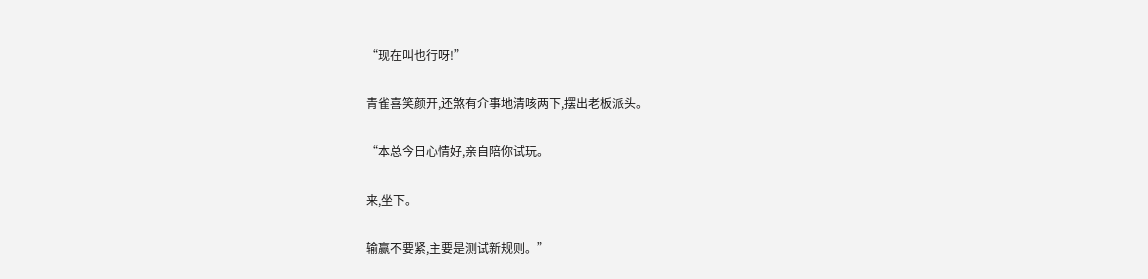“现在叫也行呀!”

青雀喜笑颜开,还煞有介事地清咳两下,摆出老板派头。

“本总今日心情好,亲自陪你试玩。

来,坐下。

输赢不要紧,主要是测试新规则。”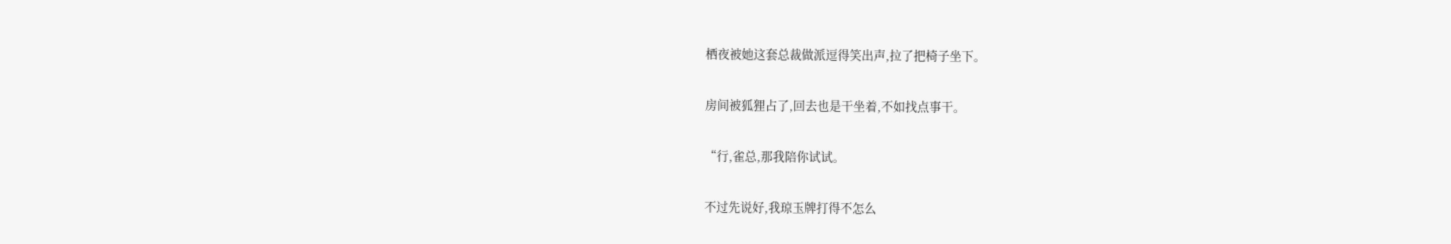栖夜被她这套总裁做派逗得笑出声,拉了把椅子坐下。

房间被狐狸占了,回去也是干坐着,不如找点事干。

“行,雀总,那我陪你试试。

不过先说好,我琼玉牌打得不怎么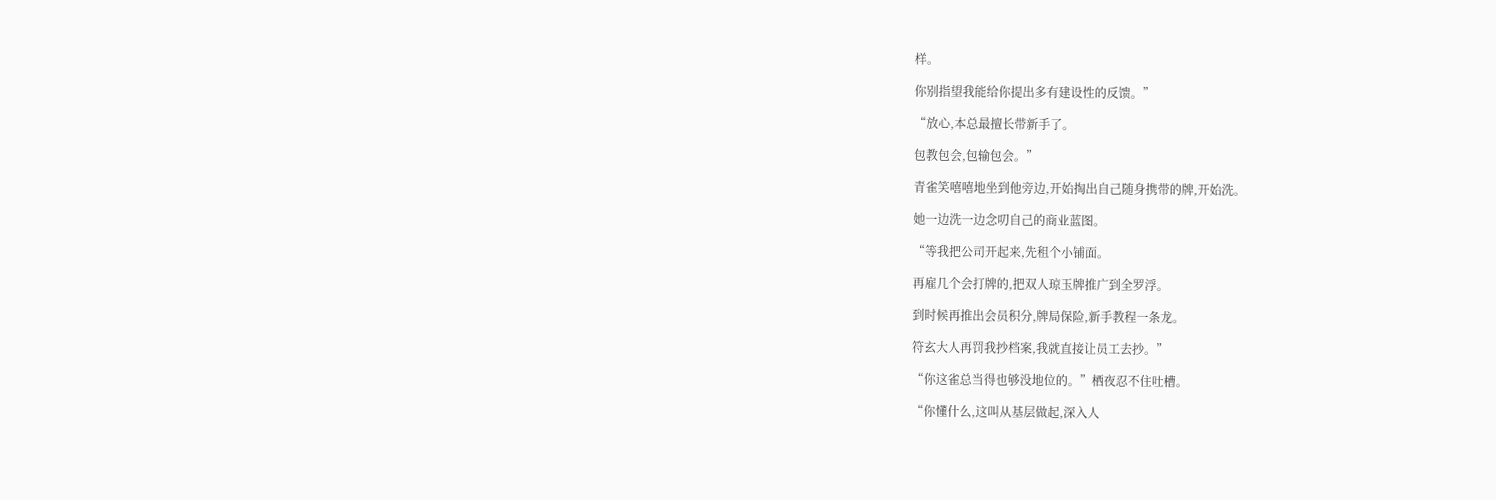样。

你别指望我能给你提出多有建设性的反馈。”

“放心,本总最擅长带新手了。

包教包会,包输包会。”

青雀笑嘻嘻地坐到他旁边,开始掏出自己随身携带的牌,开始洗。

她一边洗一边念叨自己的商业蓝图。

“等我把公司开起来,先租个小铺面。

再雇几个会打牌的,把双人琼玉牌推广到全罗浮。

到时候再推出会员积分,牌局保险,新手教程一条龙。

符玄大人再罚我抄档案,我就直接让员工去抄。”

“你这雀总当得也够没地位的。”栖夜忍不住吐槽。

“你懂什么,这叫从基层做起,深入人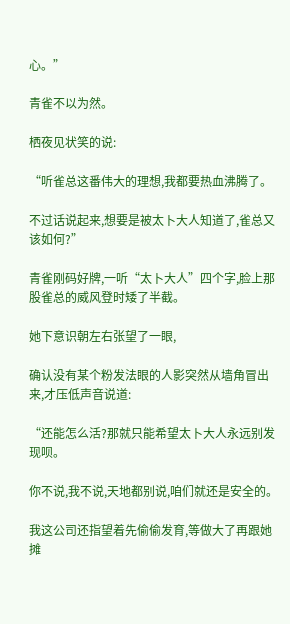心。”

青雀不以为然。

栖夜见状笑的说:

“听雀总这番伟大的理想,我都要热血沸腾了。

不过话说起来,想要是被太卜大人知道了,雀总又该如何?”

青雀刚码好牌,一听“太卜大人”四个字,脸上那股雀总的威风登时矮了半截。

她下意识朝左右张望了一眼,

确认没有某个粉发法眼的人影突然从墙角冒出来,才压低声音说道:

“还能怎么活?那就只能希望太卜大人永远别发现呗。

你不说,我不说,天地都别说,咱们就还是安全的。

我这公司还指望着先偷偷发育,等做大了再跟她摊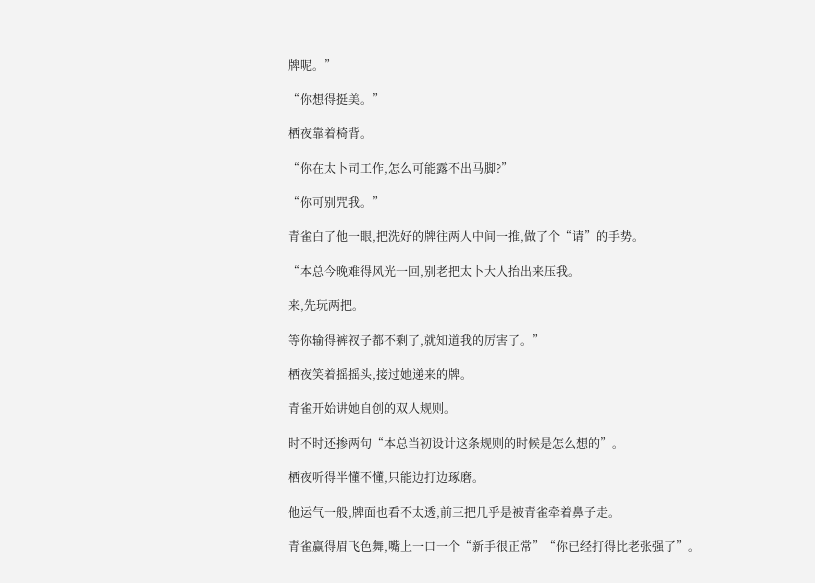牌呢。”

“你想得挺美。”

栖夜靠着椅背。

“你在太卜司工作,怎么可能露不出马脚?”

“你可别咒我。”

青雀白了他一眼,把洗好的牌往两人中间一推,做了个“请”的手势。

“本总今晚难得风光一回,别老把太卜大人抬出来压我。

来,先玩两把。

等你输得裤衩子都不剩了,就知道我的厉害了。”

栖夜笑着摇摇头,接过她递来的牌。

青雀开始讲她自创的双人规则。

时不时还掺两句“本总当初设计这条规则的时候是怎么想的”。

栖夜听得半懂不懂,只能边打边琢磨。

他运气一般,牌面也看不太透,前三把几乎是被青雀牵着鼻子走。

青雀赢得眉飞色舞,嘴上一口一个“新手很正常”“你已经打得比老张强了”。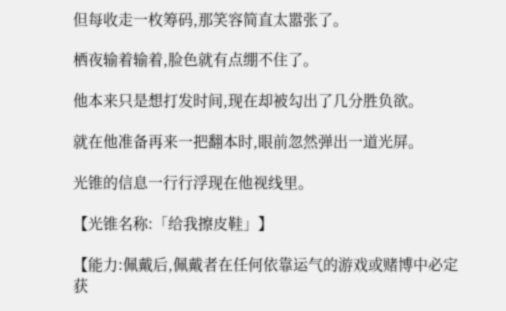但每收走一枚筹码,那笑容简直太嚣张了。

栖夜输着输着,脸色就有点绷不住了。

他本来只是想打发时间,现在却被勾出了几分胜负欲。

就在他准备再来一把翻本时,眼前忽然弹出一道光屏。

光锥的信息一行行浮现在他视线里。

【光锥名称:「给我擦皮鞋」】

【能力:佩戴后,佩戴者在任何依靠运气的游戏或赌博中必定获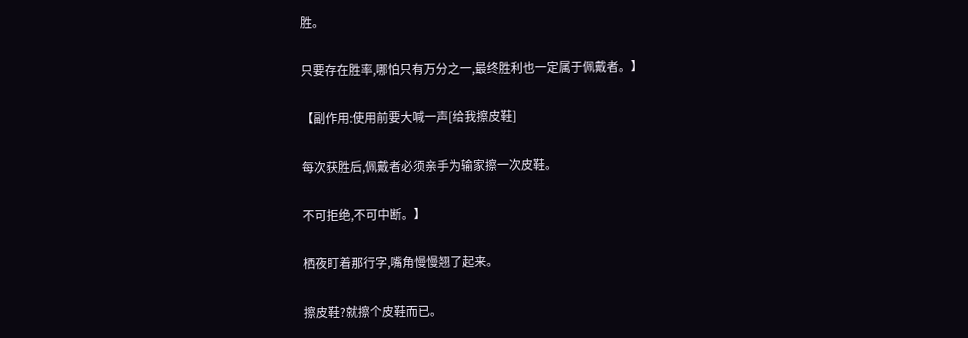胜。

只要存在胜率,哪怕只有万分之一,最终胜利也一定属于佩戴者。】

【副作用:使用前要大喊一声[给我擦皮鞋]

每次获胜后,佩戴者必须亲手为输家擦一次皮鞋。

不可拒绝,不可中断。】

栖夜盯着那行字,嘴角慢慢翘了起来。

擦皮鞋?就擦个皮鞋而已。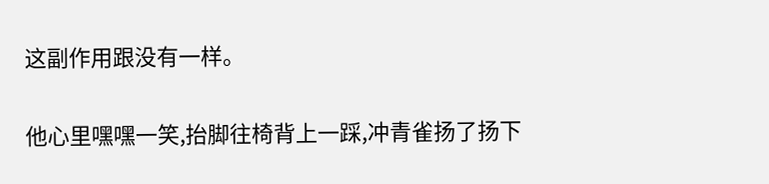这副作用跟没有一样。

他心里嘿嘿一笑,抬脚往椅背上一踩,冲青雀扬了扬下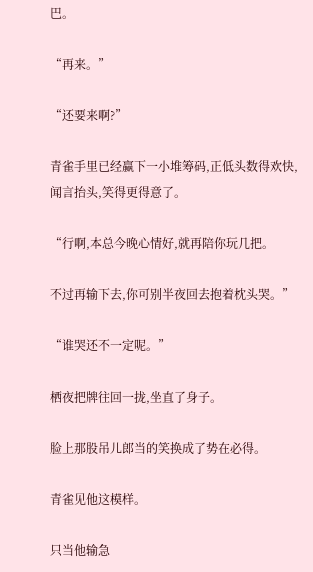巴。

“再来。”

“还要来啊?”

青雀手里已经赢下一小堆筹码,正低头数得欢快,闻言抬头,笑得更得意了。

“行啊,本总今晚心情好,就再陪你玩几把。

不过再输下去,你可别半夜回去抱着枕头哭。”

“谁哭还不一定呢。”

栖夜把牌往回一拢,坐直了身子。

脸上那股吊儿郎当的笑换成了势在必得。

青雀见他这模样。

只当他输急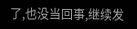了,也没当回事,继续发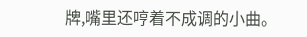牌,嘴里还哼着不成调的小曲。